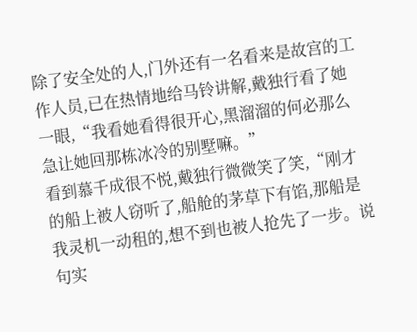除了安全处的人,门外还有一名看来是故宫的工作人员,已在热情地给马铃讲解,戴独行看了她一眼,“我看她看得很开心,黑溜溜的何必那么急让她回那栋冰冷的别墅嘛。”
看到慕千成很不悦,戴独行微微笑了笑,“刚才的船上被人窃听了,船舱的茅草下有馅,那船是我灵机一动租的,想不到也被人抢先了一步。说句实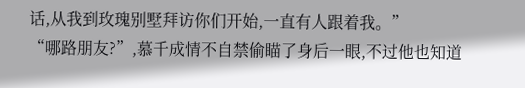话,从我到玫瑰别墅拜访你们开始,一直有人跟着我。”
“哪路朋友?”,慕千成情不自禁偷瞄了身后一眼,不过他也知道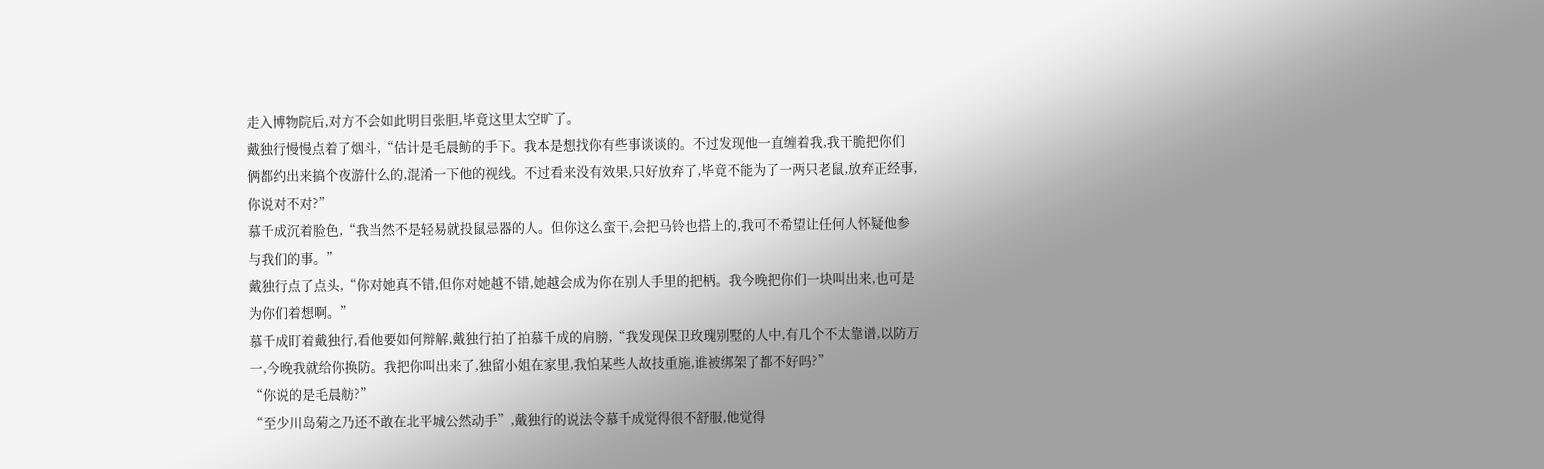走入博物院后,对方不会如此明目张胆,毕竟这里太空旷了。
戴独行慢慢点着了烟斗,“估计是毛晨鲂的手下。我本是想找你有些事谈谈的。不过发现他一直缠着我,我干脆把你们俩都约出来搞个夜游什么的,混淆一下他的视线。不过看来没有效果,只好放弃了,毕竟不能为了一两只老鼠,放弃正经事,你说对不对?”
慕千成沉着脸色,“我当然不是轻易就投鼠忌器的人。但你这么蛮干,会把马铃也搭上的,我可不希望让任何人怀疑他参与我们的事。”
戴独行点了点头,“你对她真不错,但你对她越不错,她越会成为你在别人手里的把柄。我今晚把你们一块叫出来,也可是为你们着想啊。”
慕千成盯着戴独行,看他要如何辩解,戴独行拍了拍慕千成的肩膀,“我发现保卫玫瑰别墅的人中,有几个不太靠谱,以防万一,今晚我就给你换防。我把你叫出来了,独留小姐在家里,我怕某些人故技重施,谁被绑架了都不好吗?”
“你说的是毛晨舫?”
“至少川岛菊之乃还不敢在北平城公然动手”,戴独行的说法令慕千成觉得很不舒服,他觉得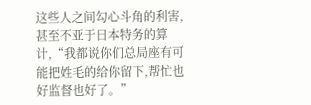这些人之间勾心斗角的利害,甚至不亚于日本特务的算计,“我都说你们总局座有可能把姓毛的给你留下,帮忙也好监督也好了。”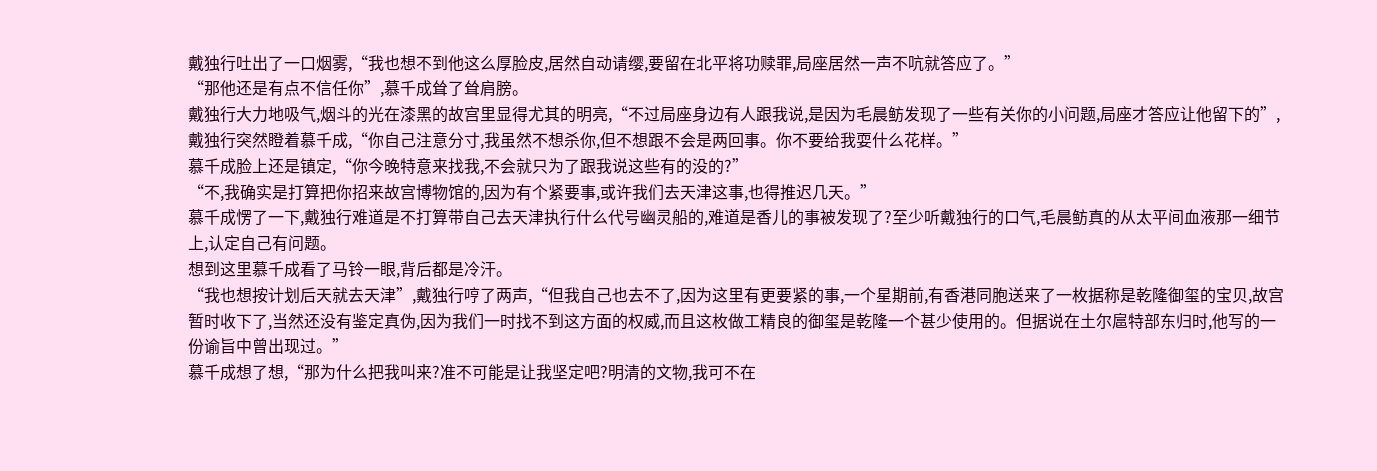戴独行吐出了一口烟雾,“我也想不到他这么厚脸皮,居然自动请缨,要留在北平将功赎罪,局座居然一声不吭就答应了。”
“那他还是有点不信任你”,慕千成耸了耸肩膀。
戴独行大力地吸气,烟斗的光在漆黑的故宫里显得尤其的明亮,“不过局座身边有人跟我说,是因为毛晨鲂发现了一些有关你的小问题,局座才答应让他留下的”,戴独行突然瞪着慕千成,“你自己注意分寸,我虽然不想杀你,但不想跟不会是两回事。你不要给我耍什么花样。”
慕千成脸上还是镇定,“你今晚特意来找我,不会就只为了跟我说这些有的没的?”
“不,我确实是打算把你招来故宫博物馆的,因为有个紧要事,或许我们去天津这事,也得推迟几天。”
慕千成愣了一下,戴独行难道是不打算带自己去天津执行什么代号幽灵船的,难道是香儿的事被发现了?至少听戴独行的口气,毛晨鲂真的从太平间血液那一细节上,认定自己有问题。
想到这里慕千成看了马铃一眼,背后都是冷汗。
“我也想按计划后天就去天津”,戴独行哼了两声,“但我自己也去不了,因为这里有更要紧的事,一个星期前,有香港同胞送来了一枚据称是乾隆御玺的宝贝,故宫暂时收下了,当然还没有鉴定真伪,因为我们一时找不到这方面的权威,而且这枚做工精良的御玺是乾隆一个甚少使用的。但据说在土尔扈特部东归时,他写的一份谕旨中曾出现过。”
慕千成想了想,“那为什么把我叫来?准不可能是让我坚定吧?明清的文物,我可不在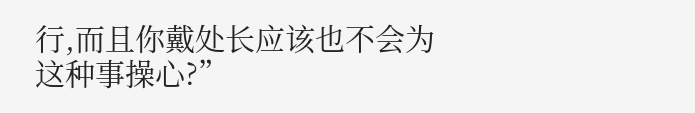行,而且你戴处长应该也不会为这种事操心?”